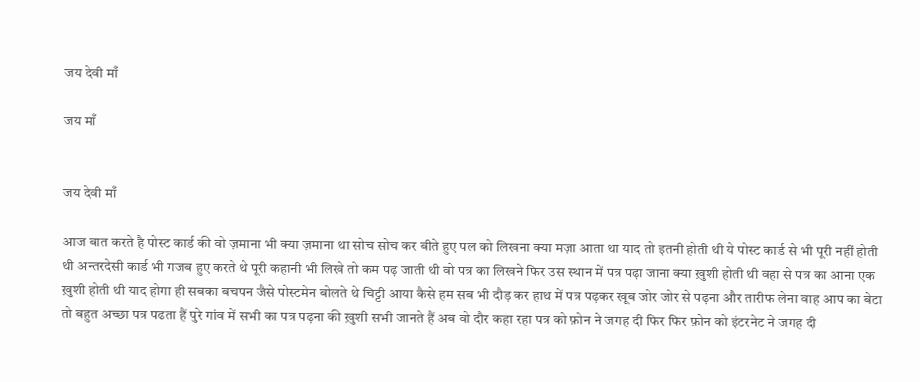जय देवी माँ

जय माँ


जय देवी माँ

आज बात करते है पोस्ट कार्ड की वो ज़माना भी क्या ज़माना था सोच सोच कर बीते हुए पल को लिखना क्या मज़ा आता था याद तो इतनी होती थी ये पोस्ट कार्ड से भी पूरी नहीं होती थी अन्तरदेसी कार्ड भी गजब हुए करते थे पूरी कहानी भी लिखे तो कम पढ़ जाती थी वो पत्र का लिखने फिर उस स्थान में पत्र पढ़ा जाना क्या ख़ुशी होती थी वहा से पत्र का आना एक ख़ुशी होती थी याद होगा ही सबका बचपन जैसे पोस्टमेन बोलते थे चिट्टी आया कैसे हम सब भी दौड़ कर हाथ में पत्र पढ़कर खूब जोर जोर से पढ़ना और तारीफ लेना वाह आप का बेटा तो बहुत अच्छा पत्र पढता हैं पुरे गांव में सभी का पत्र पढ़ना की ख़ुशी सभी जानते हैं अब वो दौर कहा रहा पत्र को फ़ोन ने जगह दी फिर फिर फ़ोन को इंटरनेट ने जगह दी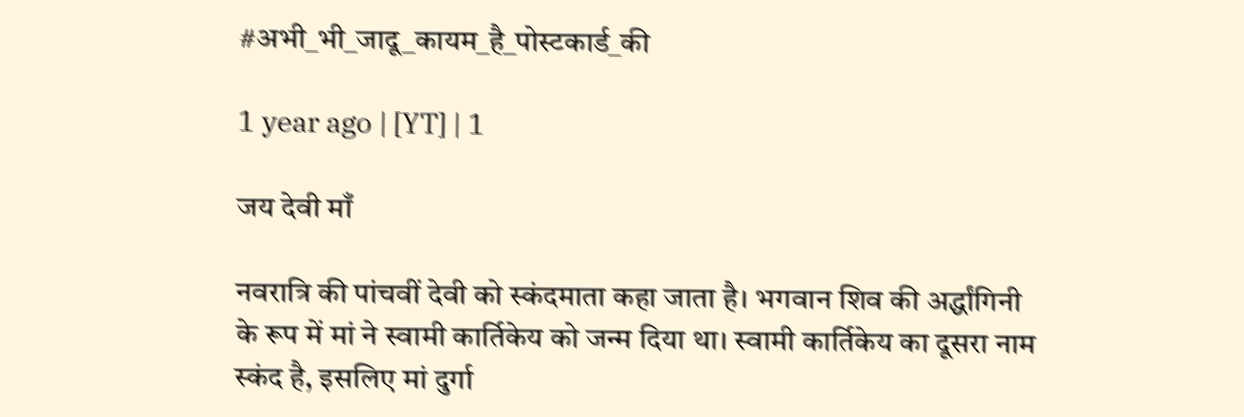#अभी_भी_जादू_कायम_है_पोस्टकार्ड_की

1 year ago | [YT] | 1

जय देवी माँ

नवरात्रि की पांचवीं देवी को स्‍कंदमाता कहा जाता है। भगवान शिव की अर्द्धांगिनी के रूप में मां ने स्‍वामी कार्तिकेय को जन्‍म दिया था। स्‍वामी कार्तिकेय का दूसरा नाम स्‍कंद है, इसलिए मां दुर्गा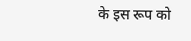के इस रूप को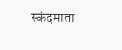स्‍कंदमाता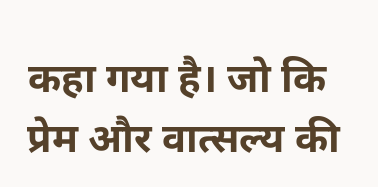कहा गया है। जो कि प्रेम और वात्‍सल्‍य की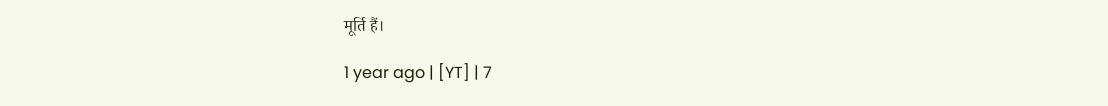मूर्ति हैं।

1 year ago | [YT] | 7